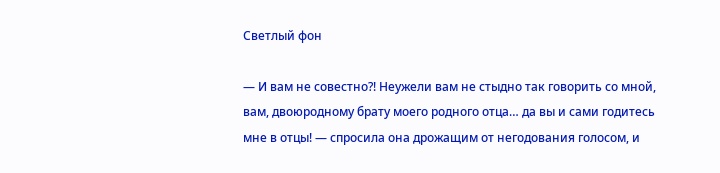Светлый фон

— И вам не совестно?! Неужели вам не стыдно так говорить со мной, вам, двоюродному брату моего родного отца… да вы и сами годитесь мне в отцы! — спросила она дрожащим от негодования голосом, и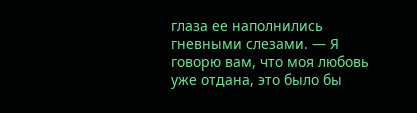глаза ее наполнились гневными слезами. — Я говорю вам, что моя любовь уже отдана, это было бы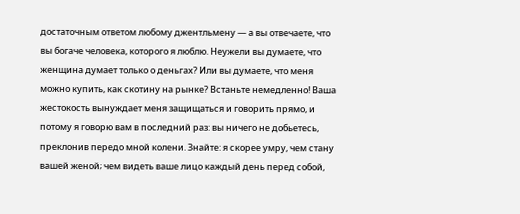достаточным ответом любому джентльмену — а вы отвечаете, что вы богаче человека, которого я люблю. Неужели вы думаете, что женщина думает только о деньгах? Или вы думаете, что меня можно купить, как скотину на рынке? Встаньте немедленно! Ваша жестокость вынуждает меня защищаться и говорить прямо, и потому я говорю вам в последний раз: вы ничего не добьетесь, преклонив передо мной колени. Знайте: я скорее умру, чем стану вашей женой; чем видеть ваше лицо каждый день перед собой,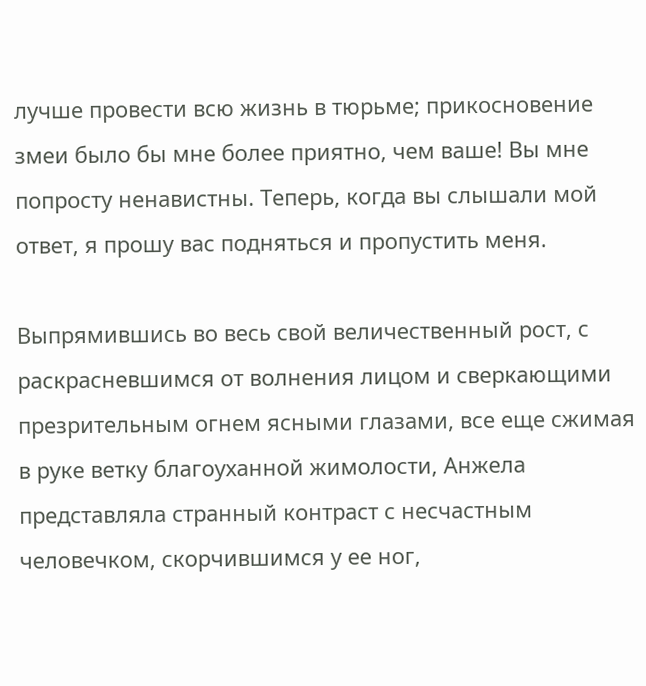лучше провести всю жизнь в тюрьме; прикосновение змеи было бы мне более приятно, чем ваше! Вы мне попросту ненавистны. Теперь, когда вы слышали мой ответ, я прошу вас подняться и пропустить меня.

Выпрямившись во весь свой величественный рост, с раскрасневшимся от волнения лицом и сверкающими презрительным огнем ясными глазами, все еще сжимая в руке ветку благоуханной жимолости, Анжела представляла странный контраст с несчастным человечком, скорчившимся у ее ног,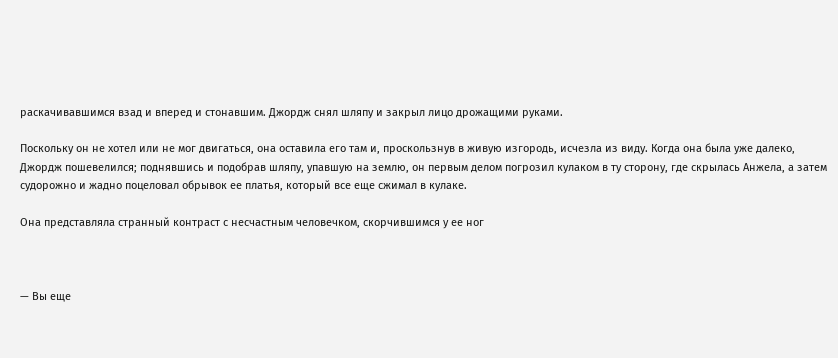раскачивавшимся взад и вперед и стонавшим. Джордж снял шляпу и закрыл лицо дрожащими руками.

Поскольку он не хотел или не мог двигаться, она оставила его там и, проскользнув в живую изгородь, исчезла из виду. Когда она была уже далеко, Джордж пошевелился; поднявшись и подобрав шляпу, упавшую на землю, он первым делом погрозил кулаком в ту сторону, где скрылась Анжела, а затем судорожно и жадно поцеловал обрывок ее платья, который все еще сжимал в кулаке.

Она представляла странный контраст с несчастным человечком, скорчившимся у ее ног



— Вы еще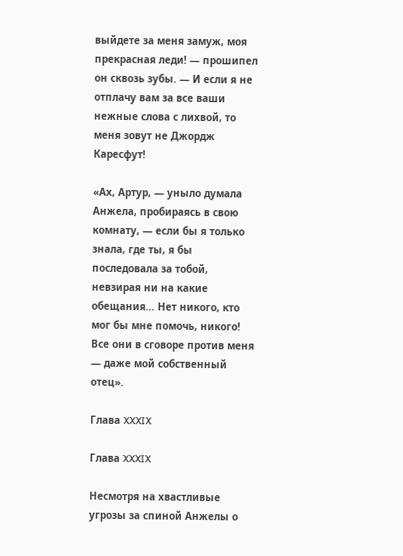выйдете за меня замуж, моя прекрасная леди! — прошипел он сквозь зубы. — И если я не отплачу вам за все ваши нежные слова с лихвой, то меня зовут не Джордж Каресфут!

«Ах, Артур, — уныло думала Анжела, пробираясь в свою комнату, — если бы я только знала, где ты, я бы последовала за тобой, невзирая ни на какие обещания… Нет никого, кто мог бы мне помочь, никого! Все они в сговоре против меня — даже мой собственный отец».

Глава XXXIX

Глава XXXIX

Несмотря на хвастливые угрозы за спиной Анжелы о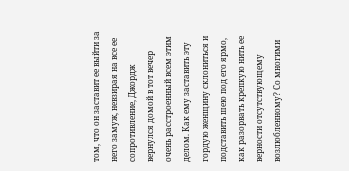том, что он заставит ее выйти за него замуж, невзирая на все ее сопротивление, Джордж вернулся домой в тот вечер очень расстроенный всем этим делом. Как ему заставить эту гордую женщину склониться и подставить шею под его ярмо, как разорвать крепкую нить ее верности отсутствующему возлюбленному? Со многими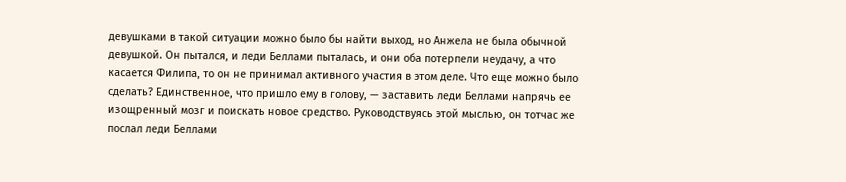девушками в такой ситуации можно было бы найти выход, но Анжела не была обычной девушкой. Он пытался, и леди Беллами пыталась, и они оба потерпели неудачу, а что касается Филипа, то он не принимал активного участия в этом деле. Что еще можно было сделать? Единственное, что пришло ему в голову, — заставить леди Беллами напрячь ее изощренный мозг и поискать новое средство. Руководствуясь этой мыслью, он тотчас же послал леди Беллами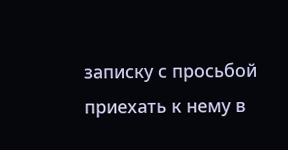записку с просьбой приехать к нему в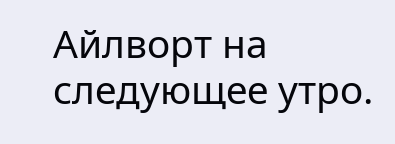Айлворт на следующее утро.